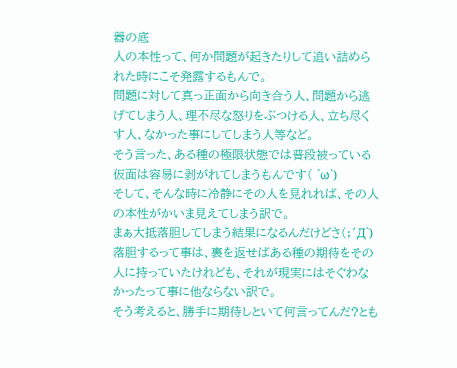器の底
人の本性って、何か問題が起きたりして追い詰められた時にこそ発露するもんで。
問題に対して真っ正面から向き合う人、問題から逃げてしまう人、理不尽な怒りをぶつける人、立ち尽くす人、なかった事にしてしまう人等など。
そう言った、ある種の極限状態では普段被っている仮面は容易に剥がれてしまうもんです( ´ω`)
そして、そんな時に冷静にその人を見れれば、その人の本性がかいま見えてしまう訳で。
まぁ大抵落胆してしまう結果になるんだけどさ(;´Д`)
落胆するって事は、裏を返せばある種の期待をその人に持っていたけれども、それが現実にはそぐわなかったって事に他ならない訳で。
そう考えると、勝手に期待しといて何言ってんだ?とも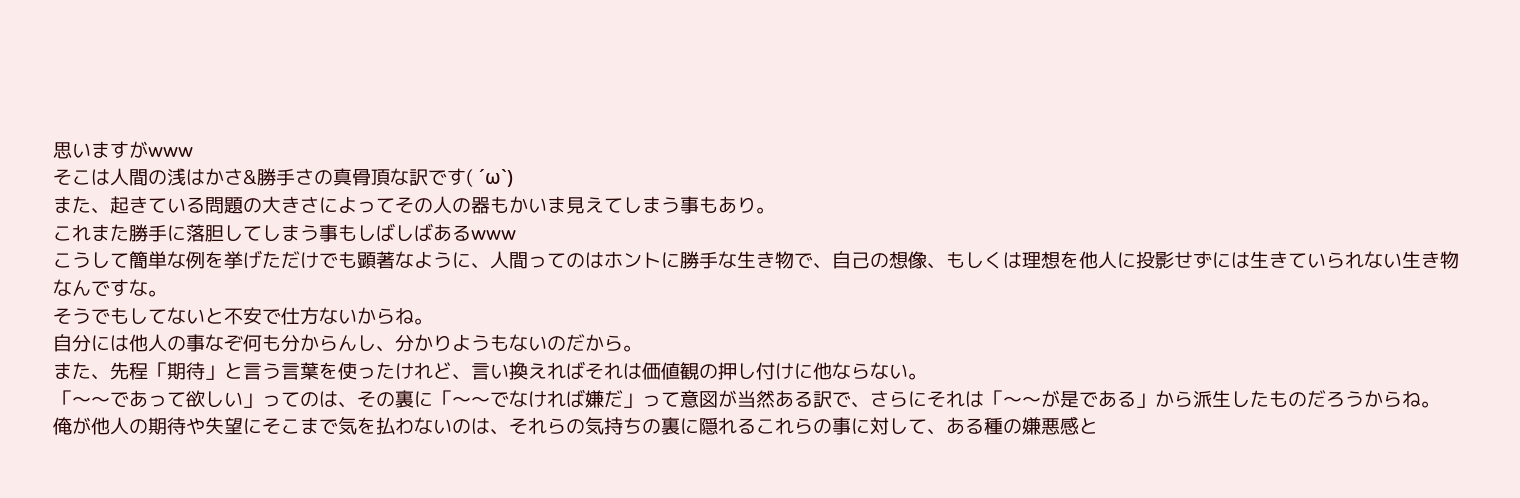思いますがwww
そこは人間の浅はかさ&勝手さの真骨頂な訳です( ´ω`)
また、起きている問題の大きさによってその人の器もかいま見えてしまう事もあり。
これまた勝手に落胆してしまう事もしばしばあるwww
こうして簡単な例を挙げただけでも顕著なように、人間ってのはホントに勝手な生き物で、自己の想像、もしくは理想を他人に投影せずには生きていられない生き物なんですな。
そうでもしてないと不安で仕方ないからね。
自分には他人の事なぞ何も分からんし、分かりようもないのだから。
また、先程「期待」と言う言葉を使ったけれど、言い換えればそれは価値観の押し付けに他ならない。
「〜〜であって欲しい」ってのは、その裏に「〜〜でなければ嫌だ」って意図が当然ある訳で、さらにそれは「〜〜が是である」から派生したものだろうからね。
俺が他人の期待や失望にそこまで気を払わないのは、それらの気持ちの裏に隠れるこれらの事に対して、ある種の嫌悪感と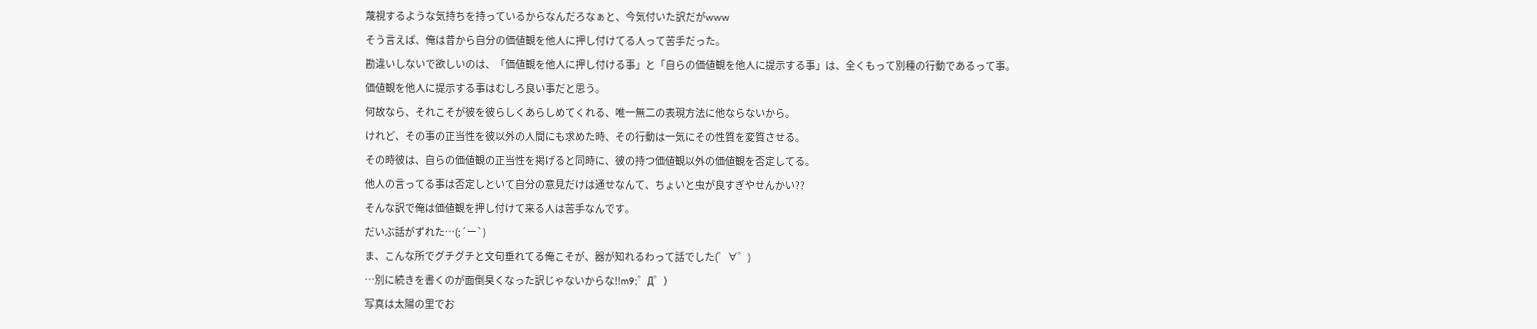蔑視するような気持ちを持っているからなんだろなぁと、今気付いた訳だがwww
そう言えば、俺は昔から自分の価値観を他人に押し付けてる人って苦手だった。
勘違いしないで欲しいのは、「価値観を他人に押し付ける事」と「自らの価値観を他人に提示する事」は、全くもって別種の行動であるって事。
価値観を他人に提示する事はむしろ良い事だと思う。
何故なら、それこそが彼を彼らしくあらしめてくれる、唯一無二の表現方法に他ならないから。
けれど、その事の正当性を彼以外の人間にも求めた時、その行動は一気にその性質を変質させる。
その時彼は、自らの価値観の正当性を掲げると同時に、彼の持つ価値観以外の価値観を否定してる。
他人の言ってる事は否定しといて自分の意見だけは通せなんて、ちょいと虫が良すぎやせんかい??
そんな訳で俺は価値観を押し付けて来る人は苦手なんです。
だいぶ話がずれた…(;´ー`)
ま、こんな所でグチグチと文句垂れてる俺こそが、器が知れるわって話でした(゜∀゜)
…別に続きを書くのが面倒臭くなった訳じゃないからな!!m9;゜Д゜)
写真は太陽の里でお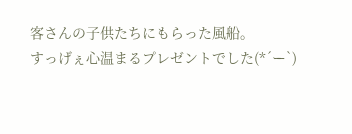客さんの子供たちにもらった風船。
すっげぇ心温まるプレゼントでした(*´ー`)